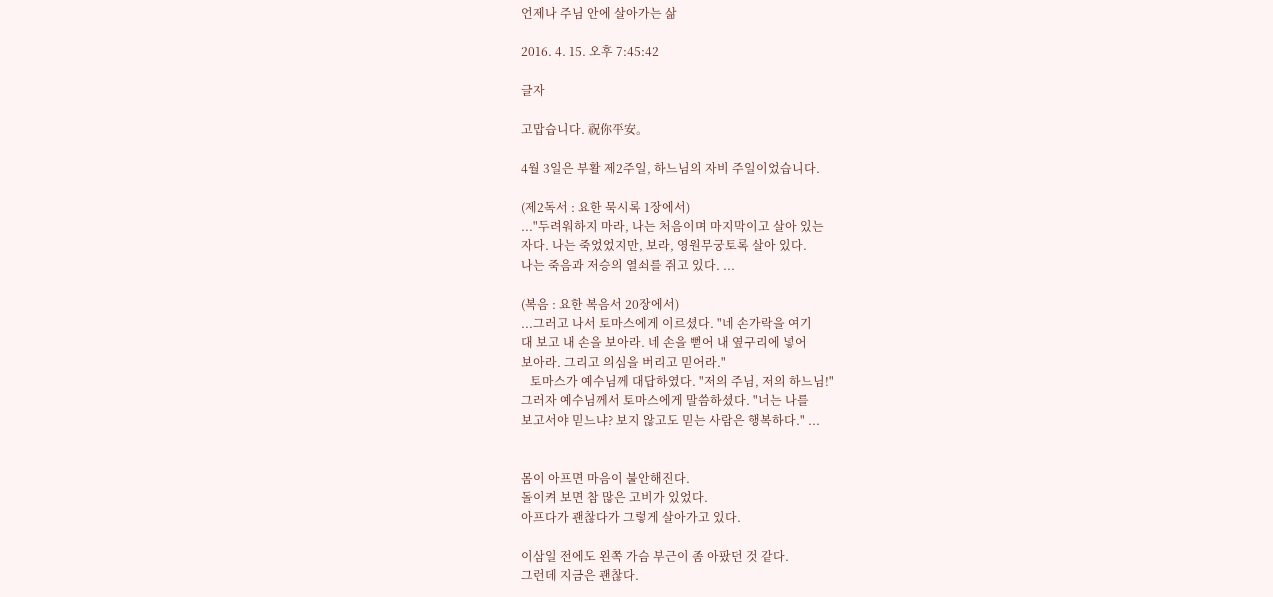언제나 주님 안에 살아가는 삶

2016. 4. 15. 오후 7:45:42

글자

고맙습니다. 祝你平安。

4월 3일은 부활 제2주일, 하느님의 자비 주일이었습니다.

(제2독서 : 요한 묵시록 1장에서)
..."두려워하지 마라, 나는 처음이며 마지막이고 살아 있는
자다. 나는 죽었었지만, 보라, 영원무궁토록 살아 있다.
나는 죽음과 저승의 열쇠를 쥐고 있다. ...

(복음 : 요한 복음서 20장에서)
...그러고 나서 토마스에게 이르셨다. "네 손가락을 여기
대 보고 내 손을 보아라. 네 손을 뻗어 내 옆구리에 넣어
보아라. 그리고 의심을 버리고 믿어라."
   토마스가 예수님께 대답하였다. "저의 주님, 저의 하느님!"
그러자 예수님께서 토마스에게 말씀하셨다. "너는 나를
보고서야 믿느냐? 보지 않고도 믿는 사람은 행복하다." ...


몸이 아프면 마음이 불안해진다.
돌이켜 보면 참 많은 고비가 있었다.
아프다가 괜찮다가 그렇게 살아가고 있다.

이삼일 전에도 왼쪽 가슴 부근이 좀 아팠던 것 같다.
그런데 지금은 괜찮다.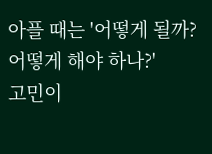아플 때는 '어떻게 될까? 어떻게 해야 하나?'
고민이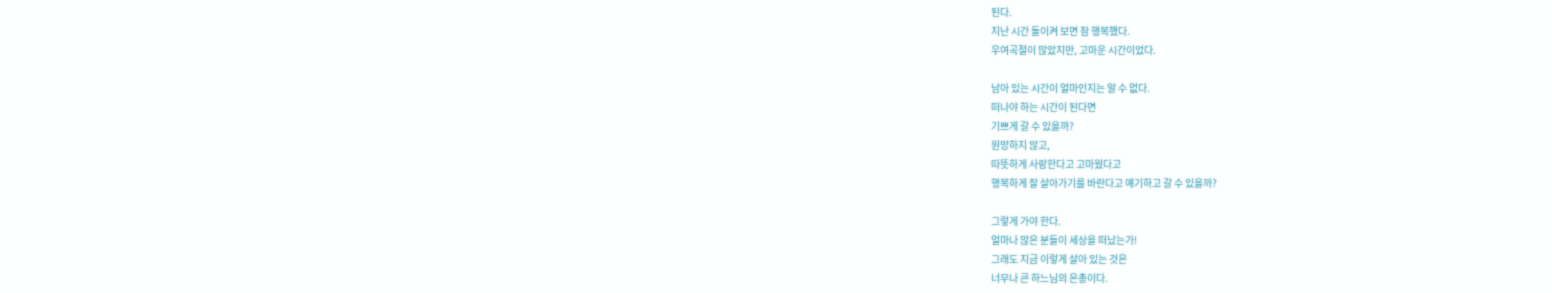된다.
지난 시간 돌이켜 보면 참 행복했다.
우여곡절이 많았지만, 고마운 시간이었다.

남아 있는 시간이 얼마인지는 알 수 없다.
떠나야 하는 시간이 된다면
기쁘게 갈 수 있을까?
원망하지 않고,
따뜻하게 사랑한다고 고마웠다고
행복하게 잘 살아가기를 바란다고 얘기하고 갈 수 있을까?

그렇게 가야 한다.
얼마나 많은 분들이 세상을 떠났는가!
그래도 지금 이렇게 살아 있는 것은
너무나 큰 하느님의 은총이다.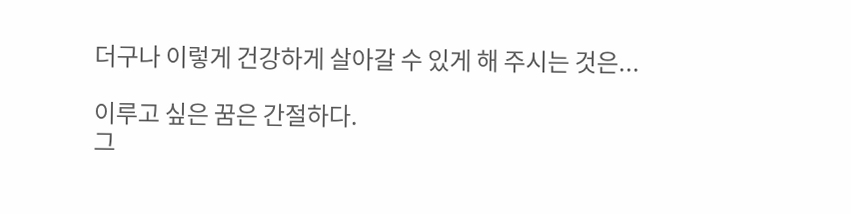더구나 이렇게 건강하게 살아갈 수 있게 해 주시는 것은...

이루고 싶은 꿈은 간절하다.
그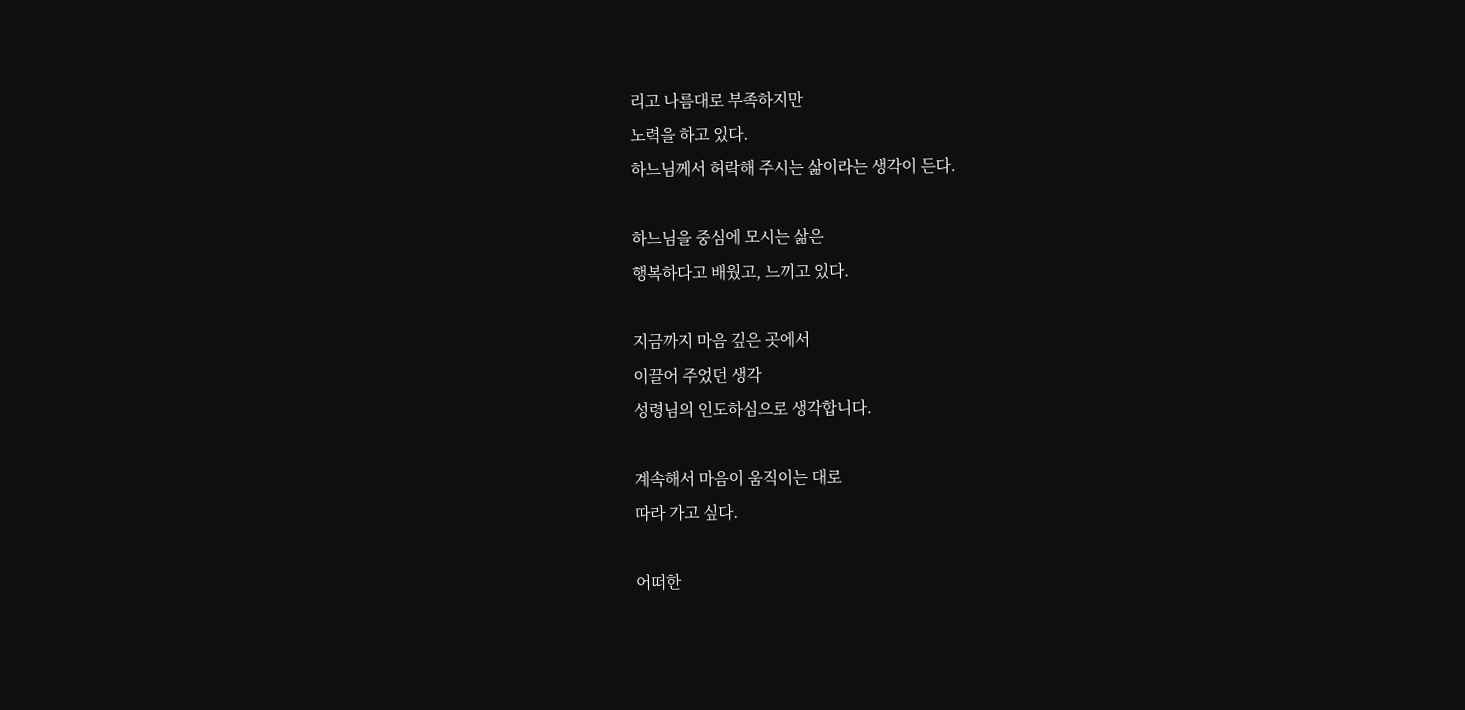리고 나름대로 부족하지만
노력을 하고 있다.
하느님께서 허락해 주시는 삶이라는 생각이 든다.

하느님을 중심에 모시는 삶은
행복하다고 배웠고, 느끼고 있다.

지금까지 마음 깊은 곳에서
이끌어 주었던 생각
성령님의 인도하심으로 생각합니다.

계속해서 마음이 움직이는 대로
따라 가고 싶다.

어떠한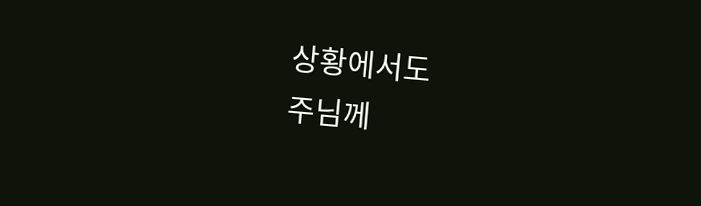상황에서도
주님께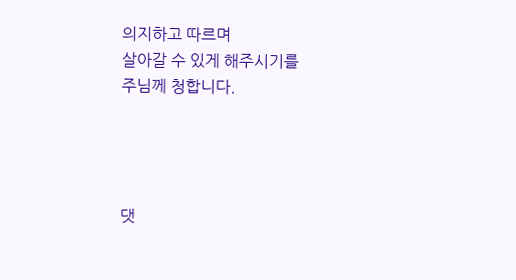의지하고 따르며
살아갈 수 있게 해주시기를
주님께 청합니다.




댓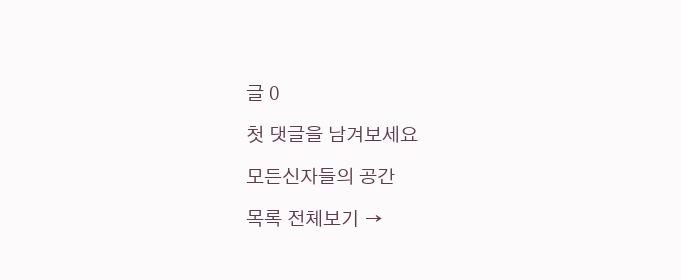글 0

첫 댓글을 남겨보세요

모든신자들의 공간

목록 전체보기 →